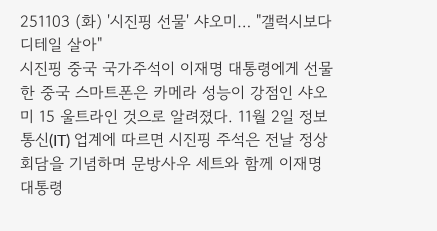251103 (화) '시진핑 선물' 샤오미… "갤럭시보다 디테일 살아"
시진핑 중국 국가주석이 이재명 대통령에게 선물한 중국 스마트폰은 카메라 성능이 강점인 샤오미 15 울트라인 것으로 알려졌다. 11월 2일 정보통신(IT) 업계에 따르면 시진핑 주석은 전날 정상회담을 기념하며 문방사우 세트와 함께 이재명 대통령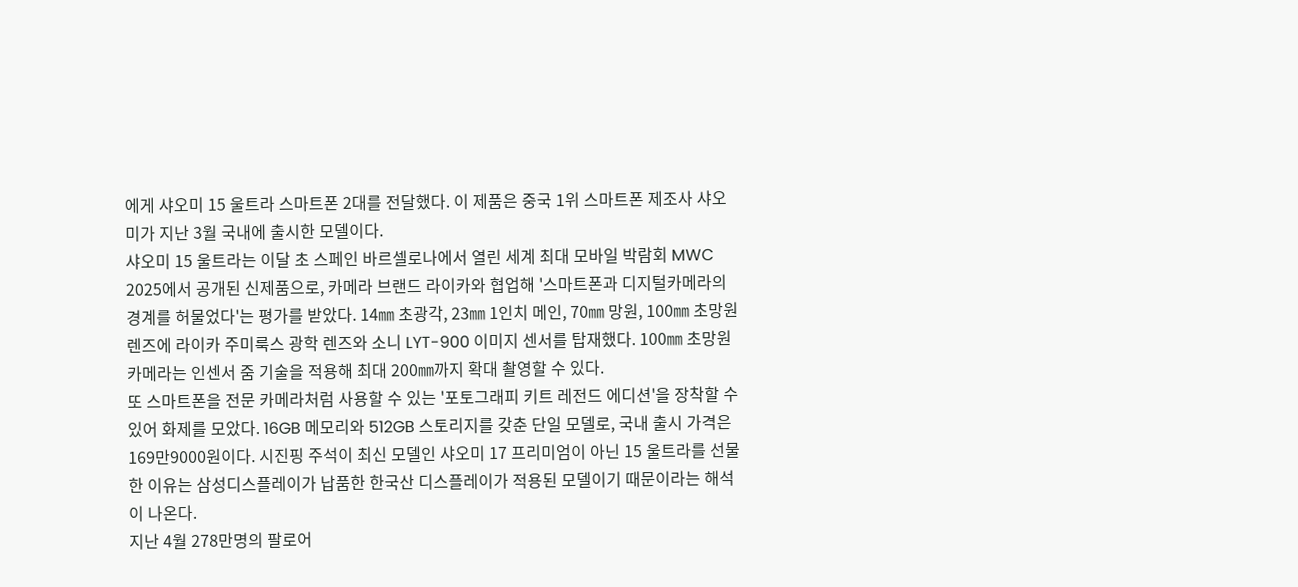에게 샤오미 15 울트라 스마트폰 2대를 전달했다. 이 제품은 중국 1위 스마트폰 제조사 샤오미가 지난 3월 국내에 출시한 모델이다.
샤오미 15 울트라는 이달 초 스페인 바르셀로나에서 열린 세계 최대 모바일 박람회 MWC 2025에서 공개된 신제품으로, 카메라 브랜드 라이카와 협업해 '스마트폰과 디지털카메라의 경계를 허물었다'는 평가를 받았다. 14㎜ 초광각, 23㎜ 1인치 메인, 70㎜ 망원, 100㎜ 초망원 렌즈에 라이카 주미룩스 광학 렌즈와 소니 LYT-900 이미지 센서를 탑재했다. 100㎜ 초망원 카메라는 인센서 줌 기술을 적용해 최대 200㎜까지 확대 촬영할 수 있다.
또 스마트폰을 전문 카메라처럼 사용할 수 있는 '포토그래피 키트 레전드 에디션'을 장착할 수 있어 화제를 모았다. 16GB 메모리와 512GB 스토리지를 갖춘 단일 모델로, 국내 출시 가격은 169만9000원이다. 시진핑 주석이 최신 모델인 샤오미 17 프리미엄이 아닌 15 울트라를 선물한 이유는 삼성디스플레이가 납품한 한국산 디스플레이가 적용된 모델이기 때문이라는 해석이 나온다.
지난 4월 278만명의 팔로어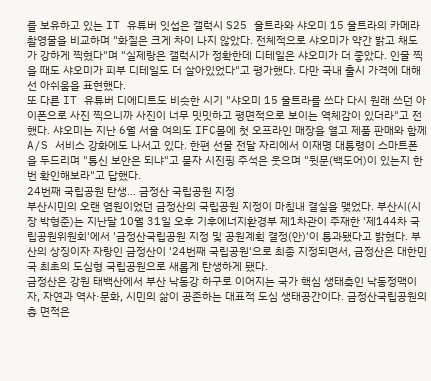를 보유하고 있는 IT 유튜버 잇섭은 갤럭시 S25 울트라와 샤오미 15 울트라의 카메라 촬영물을 비교하며 "화질은 크게 차이 나지 않았다. 전체적으로 샤오미가 약간 밝고 채도가 강하게 찍혔다"며 "실제랑은 갤럭시가 정확한데 디테일은 샤오미가 더 좋았다. 인물 찍을 때도 샤오미가 피부 디테일도 더 살아있었다"고 평가했다. 다만 국내 출시 가격에 대해선 아쉬움을 표현했다.
또 다른 IT 유튜버 디에디트도 비슷한 시기 "샤오미 15 울트라를 쓰다 다시 원래 쓰던 아이폰으로 사진 찍으니까 사진이 너무 밋밋하고 평면적으로 보이는 역체감이 있더라"고 전했다. 샤오미는 지난 6월 서울 여의도 IFC몰에 첫 오프라인 매장을 열고 제품 판매와 함께 A/S 서비스 강화에도 나서고 있다. 한편 선물 전달 자리에서 이재명 대통령이 스마트폰을 두드리며 "통신 보안은 되냐"고 묻자 시진핑 주석은 웃으며 "뒷문(백도어)이 있는지 한번 확인해보라"고 답했다.
24번째 국립공원 탄생… 금정산 국립공원 지정
부산시민의 오랜 염원이었던 금정산의 국립공원 지정이 마침내 결실을 맺었다. 부산시(시장 박형준)는 지난달 10월 31일 오후 기후에너지환경부 제1차관이 주재한 '제144차 국립공원위원회'에서 '금정산국립공원 지정 및 공원계획 결정(안)'이 통과됐다고 밝혔다. 부산의 상징이자 자랑인 금정산이 '24번째 국립공원'으로 최종 지정되면서, 금정산은 대한민국 최초의 도심형 국립공원으로 새롭게 탄생하게 됐다.
금정산은 강원 태백산에서 부산 낙동강 하구로 이어지는 국가 핵심 생태축인 낙동정맥이자, 자연과 역사·문화, 시민의 삶이 공존하는 대표적 도심 생태공간이다. 금정산국립공원의 총 면적은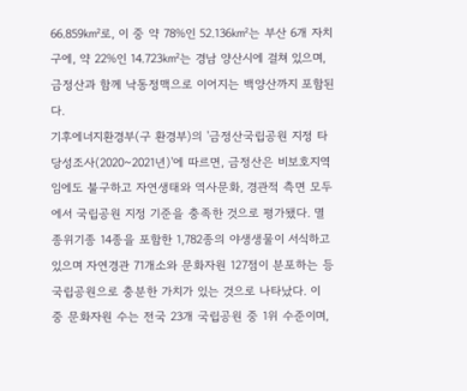66.859㎢로, 이 중 약 78%인 52.136㎢는 부산 6개 자치구에, 약 22%인 14.723㎢는 경남 양산시에 걸쳐 있으며, 금정산과 함께 낙동정맥으로 이어지는 백양산까지 포함된다.
기후에너지환경부(구 환경부)의 '금정산국립공원 지정 타당성조사(2020~2021년)'에 따르면, 금정산은 비보호지역임에도 불구하고 자연생태와 역사문화, 경관적 측면 모두에서 국립공원 지정 기준을 충족한 것으로 평가됐다. 멸종위기종 14종을 포함한 1,782종의 야생생물이 서식하고 있으며 자연경관 71개소와 문화자원 127점이 분포하는 등 국립공원으로 충분한 가치가 있는 것으로 나타났다. 이 중 문화자원 수는 전국 23개 국립공원 중 1위 수준이며,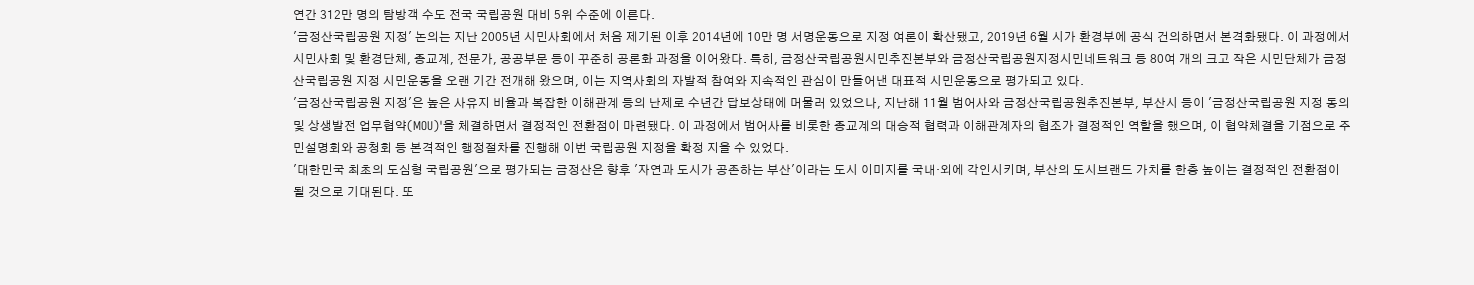연간 312만 명의 탐방객 수도 전국 국립공원 대비 5위 수준에 이른다.
'금정산국립공원 지정' 논의는 지난 2005년 시민사회에서 처음 제기된 이후 2014년에 10만 명 서명운동으로 지정 여론이 확산됐고, 2019년 6월 시가 환경부에 공식 건의하면서 본격화됐다. 이 과정에서 시민사회 및 환경단체, 종교계, 전문가, 공공부문 등이 꾸준히 공론화 과정을 이어왔다. 특히, 금정산국립공원시민추진본부와 금정산국립공원지정시민네트워크 등 80여 개의 크고 작은 시민단체가 금정산국립공원 지정 시민운동을 오랜 기간 전개해 왔으며, 이는 지역사회의 자발적 참여와 지속적인 관심이 만들어낸 대표적 시민운동으로 평가되고 있다.
'금정산국립공원 지정'은 높은 사유지 비율과 복잡한 이해관계 등의 난제로 수년간 답보상태에 머물러 있었으나, 지난해 11월 범어사와 금정산국립공원추진본부, 부산시 등이 '금정산국립공원 지정 동의 및 상생발전 업무협약(MOU)'을 체결하면서 결정적인 전환점이 마련됐다. 이 과정에서 범어사를 비롯한 종교계의 대승적 협력과 이해관계자의 협조가 결정적인 역할을 했으며, 이 협약체결을 기점으로 주민설명회와 공청회 등 본격적인 행정절차를 진행해 이번 국립공원 지정을 확정 지을 수 있었다.
'대한민국 최초의 도심형 국립공원'으로 평가되는 금정산은 향후 '자연과 도시가 공존하는 부산'이라는 도시 이미지를 국내·외에 각인시키며, 부산의 도시브랜드 가치를 한층 높이는 결정적인 전환점이 될 것으로 기대된다. 또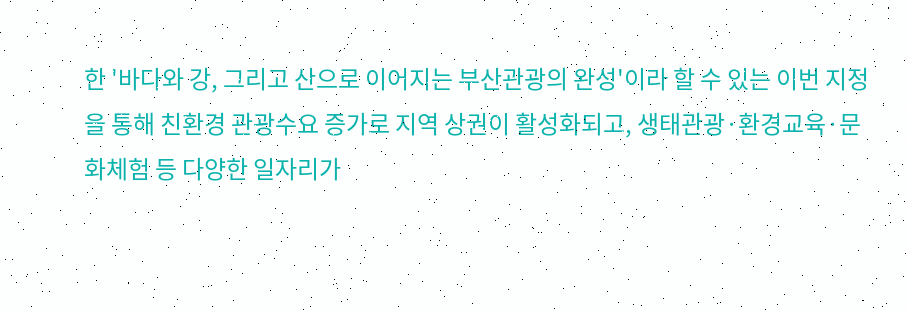한 '바다와 강, 그리고 산으로 이어지는 부산관광의 완성'이라 할 수 있는 이번 지정을 통해 친환경 관광수요 증가로 지역 상권이 활성화되고, 생태관광·환경교육·문화체험 등 다양한 일자리가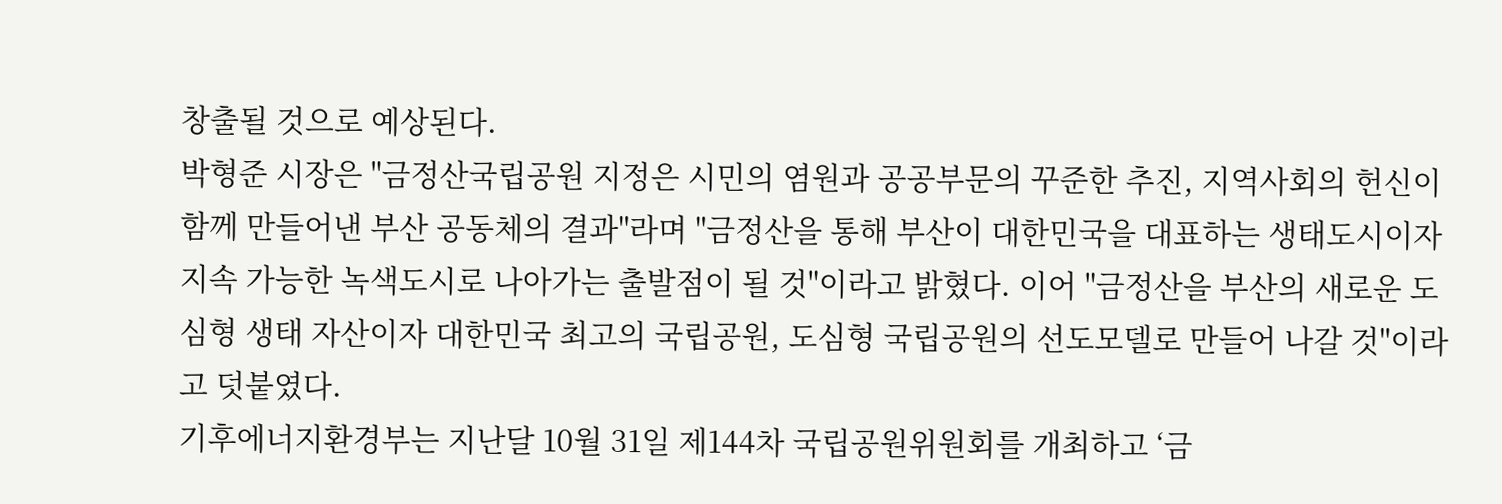창출될 것으로 예상된다.
박형준 시장은 "금정산국립공원 지정은 시민의 염원과 공공부문의 꾸준한 추진, 지역사회의 헌신이 함께 만들어낸 부산 공동체의 결과"라며 "금정산을 통해 부산이 대한민국을 대표하는 생태도시이자 지속 가능한 녹색도시로 나아가는 출발점이 될 것"이라고 밝혔다. 이어 "금정산을 부산의 새로운 도심형 생태 자산이자 대한민국 최고의 국립공원, 도심형 국립공원의 선도모델로 만들어 나갈 것"이라고 덧붙였다.
기후에너지환경부는 지난달 10월 31일 제144차 국립공원위원회를 개최하고 ‘금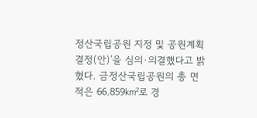정산국립공원 지정 및 공원계획 결정(안)’을 심의·의결했다고 밝혔다. 금정산국립공원의 총 면적은 66.859㎢로 경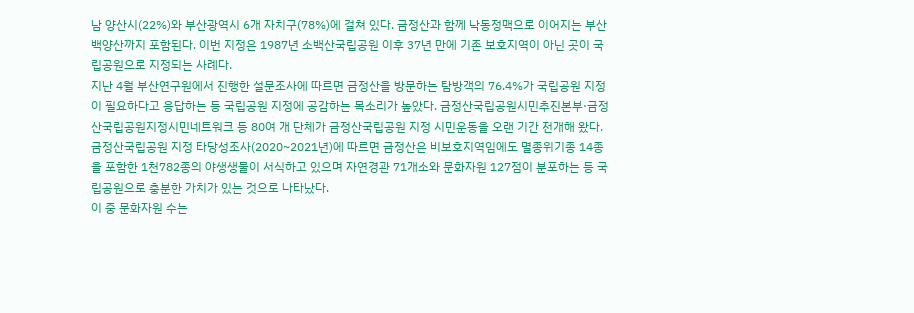남 양산시(22%)와 부산광역시 6개 자치구(78%)에 걸쳐 있다. 금정산과 함께 낙동정맥으로 이어지는 부산 백양산까지 포함된다. 이번 지정은 1987년 소백산국립공원 이후 37년 만에 기존 보호지역이 아닌 곳이 국립공원으로 지정되는 사례다.
지난 4월 부산연구원에서 진행한 설문조사에 따르면 금정산을 방문하는 탐방객의 76.4%가 국립공원 지정이 필요하다고 응답하는 등 국립공원 지정에 공감하는 목소리가 높았다. 금정산국립공원시민추진본부·금정산국립공원지정시민네트워크 등 80여 개 단체가 금정산국립공원 지정 시민운동을 오랜 기간 전개해 왔다. 금정산국립공원 지정 타당성조사(2020~2021년)에 따르면 금정산은 비보호지역임에도 멸종위기종 14종을 포함한 1천782종의 야생생물이 서식하고 있으며 자연경관 71개소와 문화자원 127점이 분포하는 등 국립공원으로 충분한 가치가 있는 것으로 나타났다.
이 중 문화자원 수는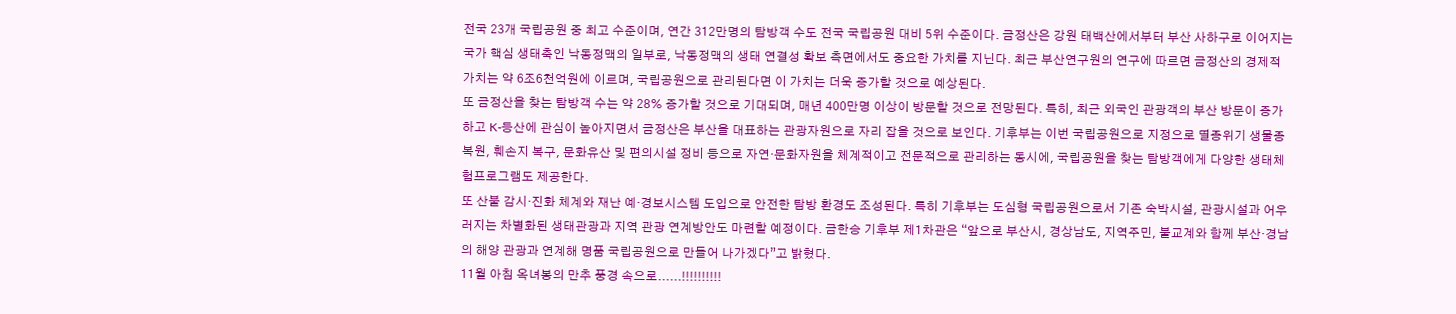전국 23개 국립공원 중 최고 수준이며, 연간 312만명의 탐방객 수도 전국 국립공원 대비 5위 수준이다. 금정산은 강원 태백산에서부터 부산 사하구로 이어지는 국가 핵심 생태축인 낙동정맥의 일부로, 낙동정맥의 생태 연결성 확보 측면에서도 중요한 가치를 지닌다. 최근 부산연구원의 연구에 따르면 금정산의 경제적 가치는 약 6조6천억원에 이르며, 국립공원으로 관리된다면 이 가치는 더욱 증가할 것으로 예상된다.
또 금정산을 찾는 탐방객 수는 약 28% 증가할 것으로 기대되며, 매년 400만명 이상이 방문할 것으로 전망된다. 특히, 최근 외국인 관광객의 부산 방문이 증가하고 K-등산에 관심이 높아지면서 금정산은 부산을 대표하는 관광자원으로 자리 잡을 것으로 보인다. 기후부는 이번 국립공원으로 지정으로 멸종위기 생물종 복원, 훼손지 복구, 문화유산 및 편의시설 정비 등으로 자연·문화자원을 체계적이고 전문적으로 관리하는 동시에, 국립공원을 찾는 탐방객에게 다양한 생태체험프로그램도 제공한다.
또 산불 감시·진화 체계와 재난 예·경보시스템 도입으로 안전한 탐방 환경도 조성된다. 특히 기후부는 도심형 국립공원으로서 기존 숙박시설, 관광시설과 어우러지는 차별화된 생태관광과 지역 관광 연계방안도 마련할 예정이다. 금한승 기후부 제1차관은 “앞으로 부산시, 경상남도, 지역주민, 불교계와 함께 부산·경남의 해양 관광과 연계해 명품 국립공원으로 만들어 나가겠다”고 밝혔다.
11월 아침 옥녀봉의 만추 풍경 속으로......!!!!!!!!!!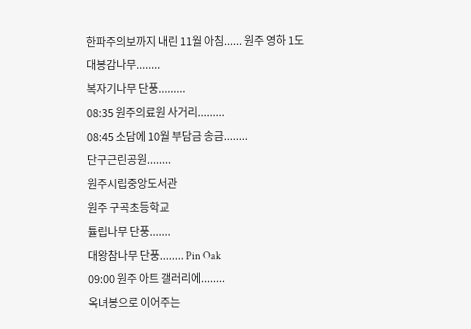한파주의보까지 내린 11월 아침...... 원주 영하 1도
대봉감나무........
복자기나무 단풍.........
08:35 원주의료원 사거리.........
08:45 소담에 10월 부담금 송금........
단구근린공원........
원주시립중앙도서관
원주 구곡초등학교
튤립나무 단풍.......
대왕참나무 단풍........ Pin Oak
09:00 원주 아트 갤러리에........
옥녀봉으로 이어주는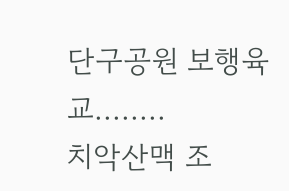단구공원 보행육교........
치악산맥 조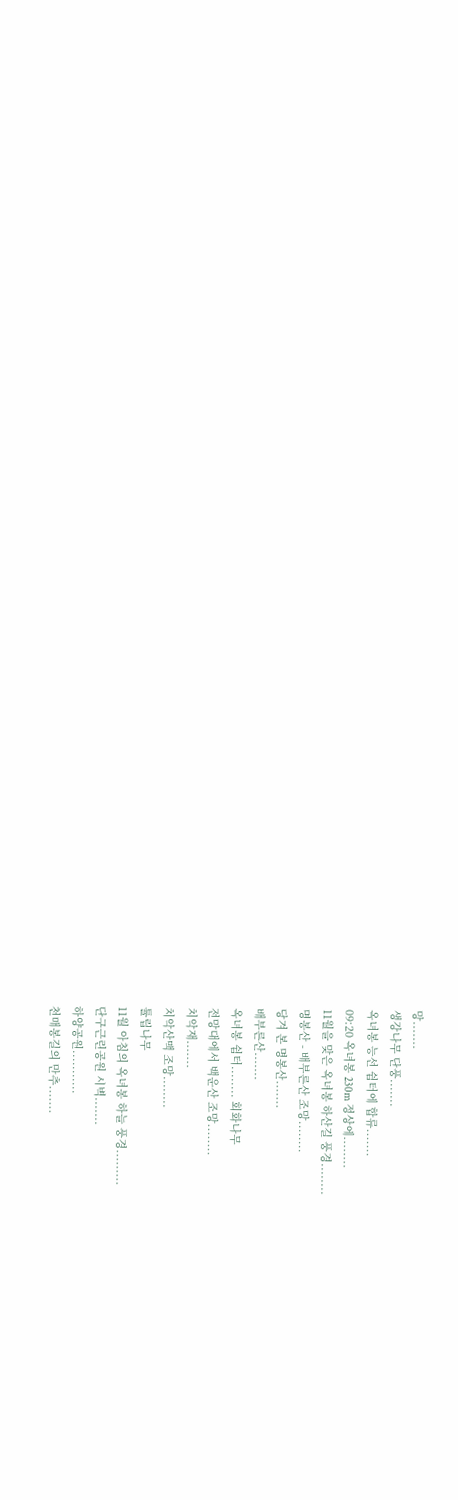망.......
생강나무 단풍.......
옥녀봉 능선 쉼터에 합류.......
09:20 옥녀봉 230m 정상에........
11월을 맞은 옥녀봉 하산길 풍경........
명봉산 - 배부른산 조망........
당겨 본 명봉산.......
배부른산.......
옥녀봉 쉼터........ 회화나무
전망대에서 백운산 조망........
치악재.......
치악산맥 조망........
튤립나무
11월 아침의 옥녀봉 하늘 풍경.........
단구근린공원 시벽.......
하양공원...........
천매봉길의 만추.......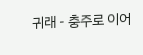귀래 - 충주로 이어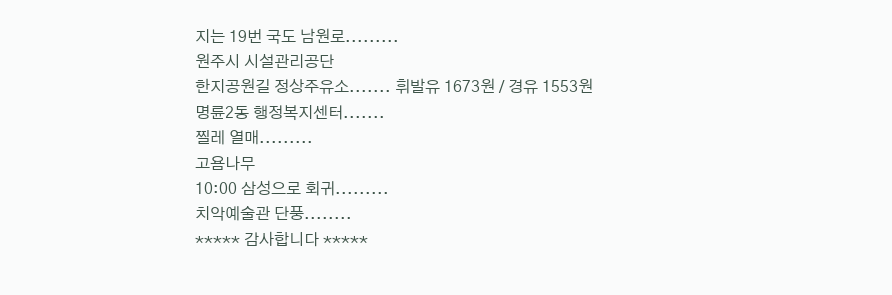지는 19번 국도 남원로.........
원주시 시설관리공단
한지공원길 정상주유소....... 휘발유 1673원 / 경유 1553원
명륜2동 행정복지센터.......
찔레 열매.........
고욤나무
10:00 삼성으로 회귀.........
치악예술관 단풍........
***** 감사합니다 *****